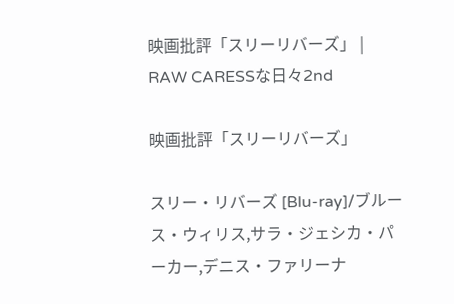映画批評「スリーリバーズ」 | RAW CARESSな日々2nd

映画批評「スリーリバーズ」

スリー・リバーズ [Blu-ray]/ブルース・ウィリス,サラ・ジェシカ・パーカー,デニス・ファリーナ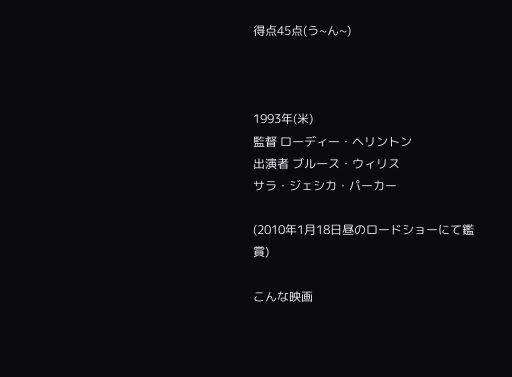得点45点(う~ん~)



1993年(米)
監督 ローディー・ヘリントン
出演者 ブルース・ウィリス
サラ・ジェシカ・パーカー

(2010年1月18日昼のロードショーにて鑑賞)

こんな映画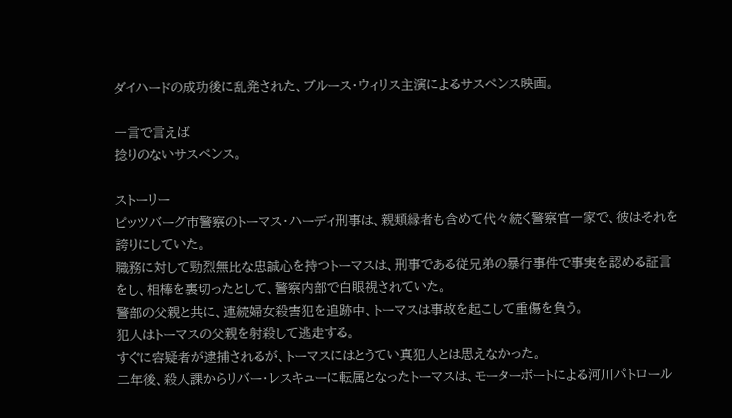ダイハードの成功後に乱発された、ブルース・ウィリス主演によるサスペンス映画。

一言で言えば
捻りのないサスペンス。

ストーリー
ピッツバーグ市警察のトーマス・ハーディ刑事は、親類縁者も含めて代々続く警察官一家で、彼はそれを誇りにしていた。
職務に対して勁烈無比な忠誠心を持つトーマスは、刑事である従兄弟の暴行事件で事実を認める証言をし、相棒を裏切ったとして、警察内部で白眼視されていた。
警部の父親と共に、連続婦女殺害犯を追跡中、トーマスは事故を起こして重傷を負う。
犯人はトーマスの父親を射殺して逃走する。
すぐに容疑者が逮捕されるが、トーマスにはとうてい真犯人とは思えなかった。
二年後、殺人課からリバー・レスキューに転属となったトーマスは、モーターボートによる河川パトロール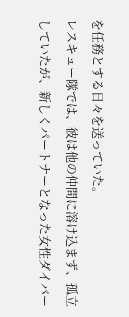を任務とする日々を送っていた。
レスキュー隊では、彼は他の仲間に溶け込まず、孤立していたが、新しくパートナーとなった女性ダイバー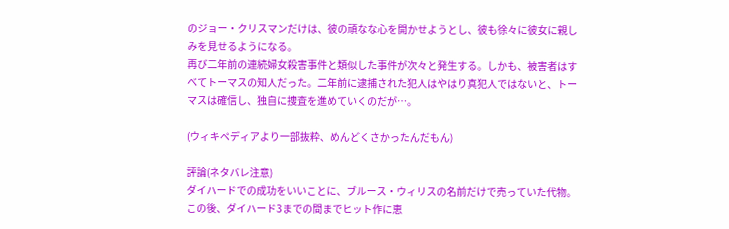のジョー・クリスマンだけは、彼の頑なな心を開かせようとし、彼も徐々に彼女に親しみを見せるようになる。
再び二年前の連続婦女殺害事件と類似した事件が次々と発生する。しかも、被害者はすべてトーマスの知人だった。二年前に逮捕された犯人はやはり真犯人ではないと、トーマスは確信し、独自に捜査を進めていくのだが…。

(ウィキペディアより一部抜粋、めんどくさかったんだもん)

評論(ネタバレ注意)
ダイハードでの成功をいいことに、ブルース・ウィリスの名前だけで売っていた代物。
この後、ダイハード3までの間までヒット作に恵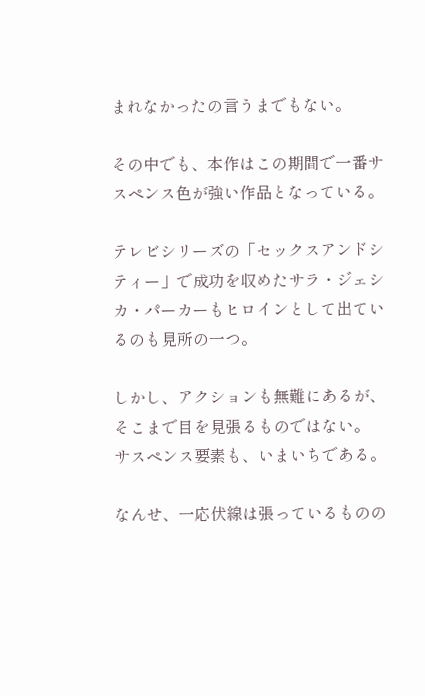まれなかったの言うまでもない。

その中でも、本作はこの期間で一番サスペンス色が強い作品となっている。

テレビシリーズの「セックスアンドシティー」で成功を収めたサラ・ジェシカ・パーカーもヒロインとして出ているのも見所の一つ。

しかし、アクションも無難にあるが、そこまで目を見張るものではない。
サスペンス要素も、いまいちである。

なんせ、一応伏線は張っているものの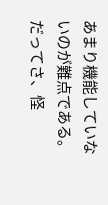あまり機能していないのが難点である。
だってさ、怪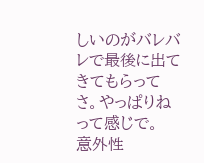しいのがバレバレで最後に出てきてもらってさ。やっぱりねって感じで。
意外性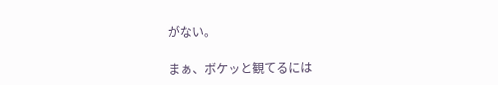がない。

まぁ、ボケッと観てるには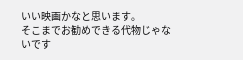いい映画かなと思います。
そこまでお勧めできる代物じゃないです